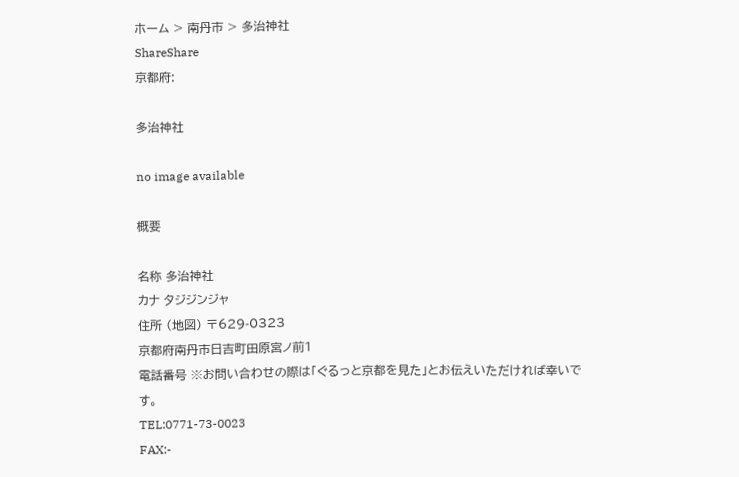ホーム > 南丹市 > 多治神社
ShareShare
京都府:

多治神社

no image available

概要

名称 多治神社
カナ タジジンジャ
住所 (地図) 〒629-0323
京都府南丹市日吉町田原宮ノ前1
電話番号 ※お問い合わせの際は「ぐるっと京都を見た」とお伝えいただければ幸いです。
TEL:0771-73-0023
FAX:-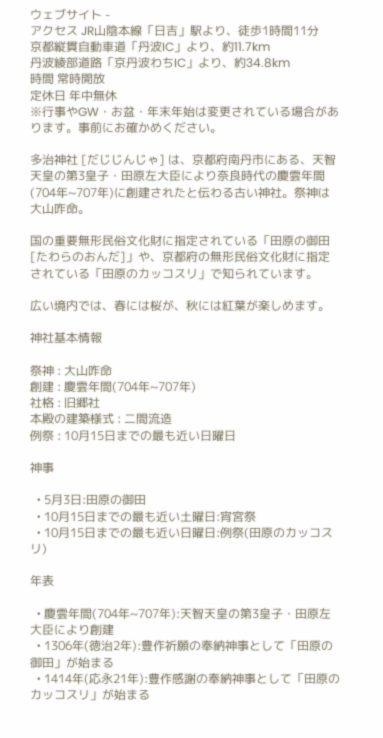ウェブサイト -
アクセス JR山陰本線「日吉」駅より、徒歩1時間11分
京都縦貫自動車道「丹波IC」より、約11.7km
丹波綾部道路「京丹波わちIC」より、約34.8km
時間 常時開放
定休日 年中無休
※行事やGW・お盆・年末年始は変更されている場合があります。事前にお確かめください。

多治神社 [だじじんじゃ] は、京都府南丹市にある、天智天皇の第3皇子・田原左大臣により奈良時代の慶雲年間(704年~707年)に創建されたと伝わる古い神社。祭神は大山咋命。

国の重要無形民俗文化財に指定されている「田原の御田 [たわらのおんだ]」や、京都府の無形民俗文化財に指定されている「田原のカッコスリ」で知られています。

広い境内では、春には桜が、秋には紅葉が楽しめます。

神社基本情報

祭神 : 大山咋命
創建 : 慶雲年間(704年~707年)
社格 : 旧郷社
本殿の建築様式 : 二間流造
例祭 : 10月15日までの最も近い日曜日

神事

  • 5月3日:田原の御田
  • 10月15日までの最も近い土曜日:宵宮祭
  • 10月15日までの最も近い日曜日:例祭(田原のカッコスリ)

年表

  • 慶雲年間(704年~707年):天智天皇の第3皇子・田原左大臣により創建
  • 1306年(徳治2年):豊作祈願の奉納神事として「田原の御田」が始まる
  • 1414年(応永21年):豊作感謝の奉納神事として「田原のカッコスリ」が始まる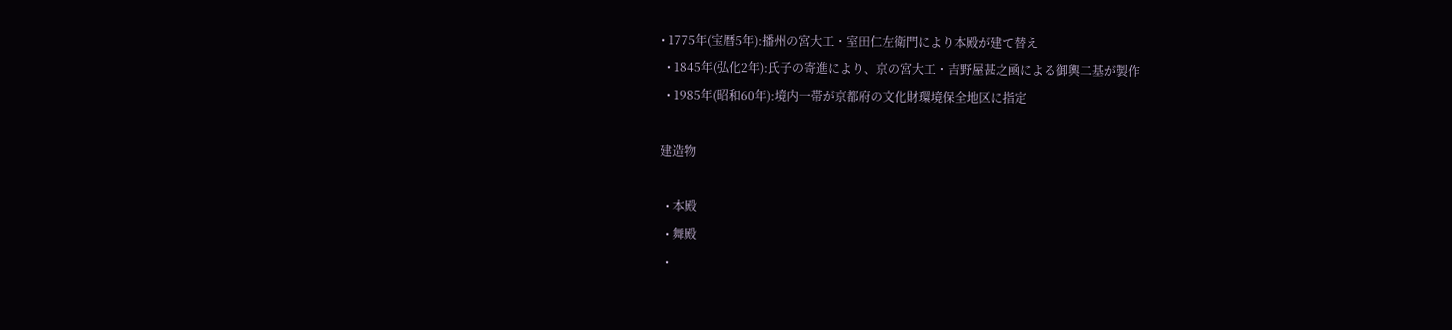• 1775年(宝暦5年):播州の宮大工・室田仁左衛門により本殿が建て替え
  • 1845年(弘化2年):氏子の寄進により、京の宮大工・吉野屋甚之凾による御輿二基が製作
  • 1985年(昭和60年):境内一帯が京都府の文化財環境保全地区に指定

建造物

  • 本殿
  • 舞殿
  •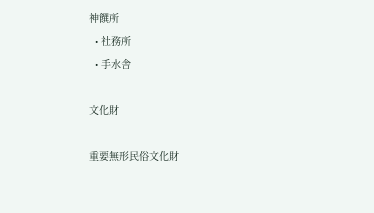神饌所
  • 社務所
  • 手水舎

文化財

重要無形民俗文化財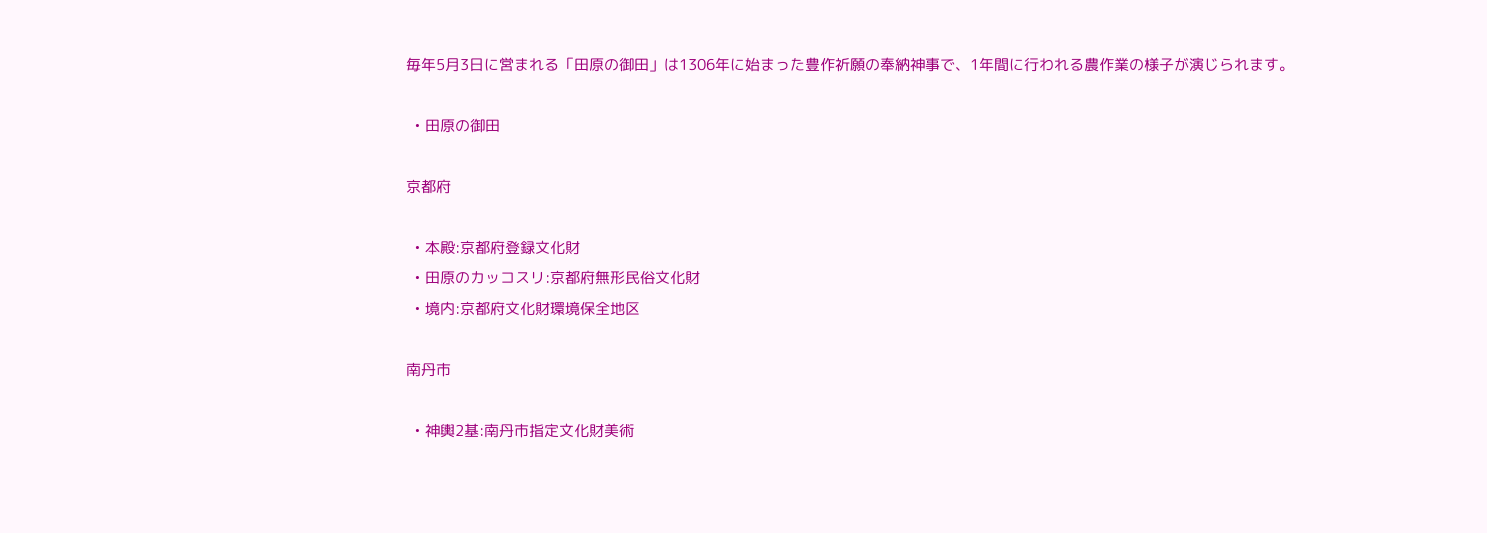毎年5月3日に営まれる「田原の御田」は1306年に始まった豊作祈願の奉納神事で、1年間に行われる農作業の様子が演じられます。

  • 田原の御田

京都府

  • 本殿:京都府登録文化財
  • 田原のカッコスリ:京都府無形民俗文化財
  • 境内:京都府文化財環境保全地区

南丹市

  • 神輿2基:南丹市指定文化財美術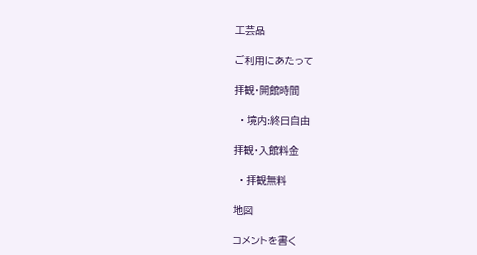工芸品

ご利用にあたって

拝観・開館時間

  • 境内:終日自由

拝観・入館料金

  • 拝観無料

地図

コメントを書く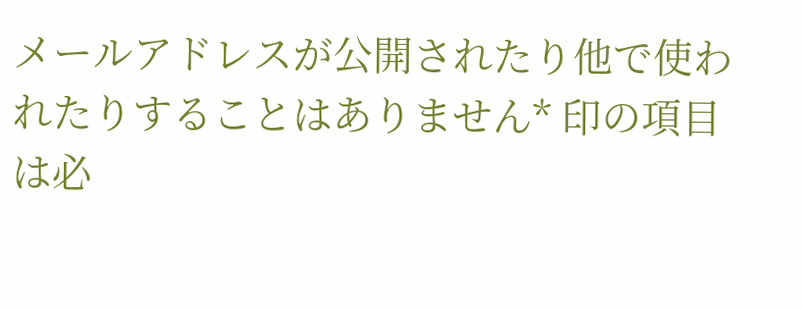メールアドレスが公開されたり他で使われたりすることはありません* 印の項目は必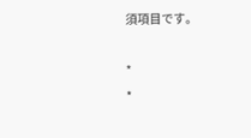須項目です。

*
*